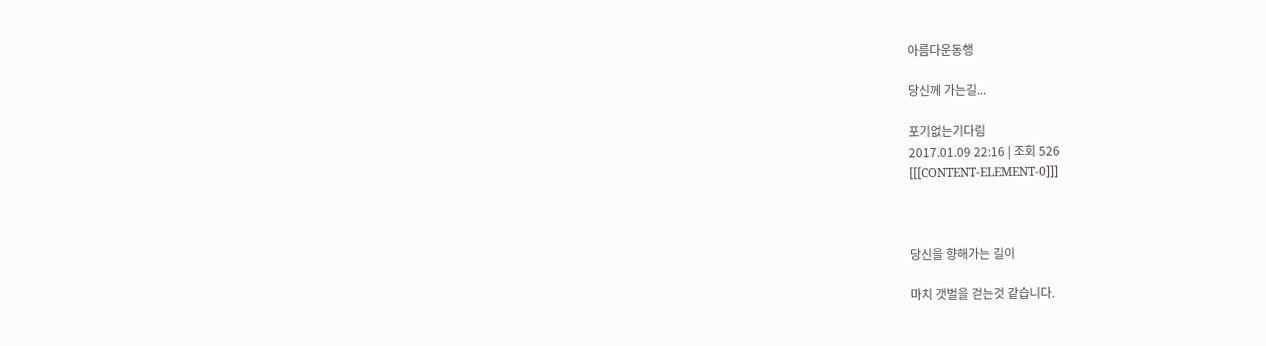아름다운동행

당신께 가는길...

포기없는기다림
2017.01.09 22:16 | 조회 526
[[[CONTENT-ELEMENT-0]]]



당신을 향해가는 길이

마치 갯벌을 걷는것 같습니다.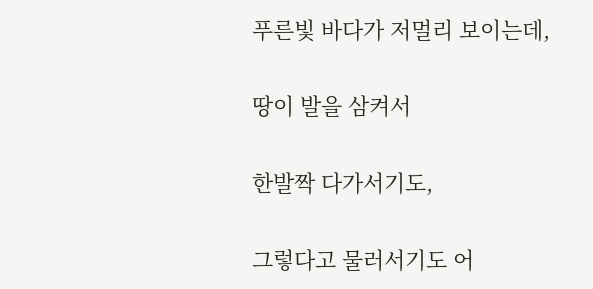푸른빛 바다가 저멀리 보이는데,

땅이 발을 삼켜서

한발짝 다가서기도,

그렇다고 물러서기도 어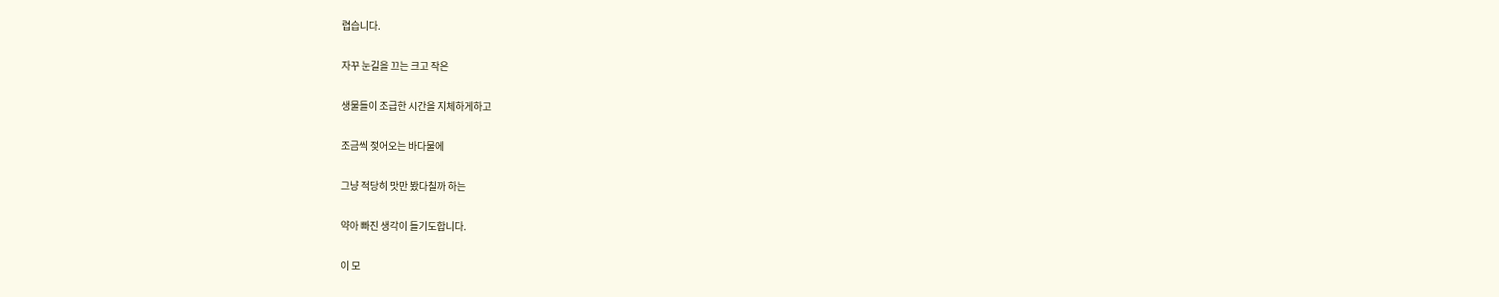렵습니다.

자꾸 눈길을 끄는 크고 작은

생물들이 조급한 시간을 지체하게하고

조금씩 젖어오는 바다물에

그냥 적당히 맛만 봤다칠까 하는

약아 빠진 생각이 들기도합니다.

이 모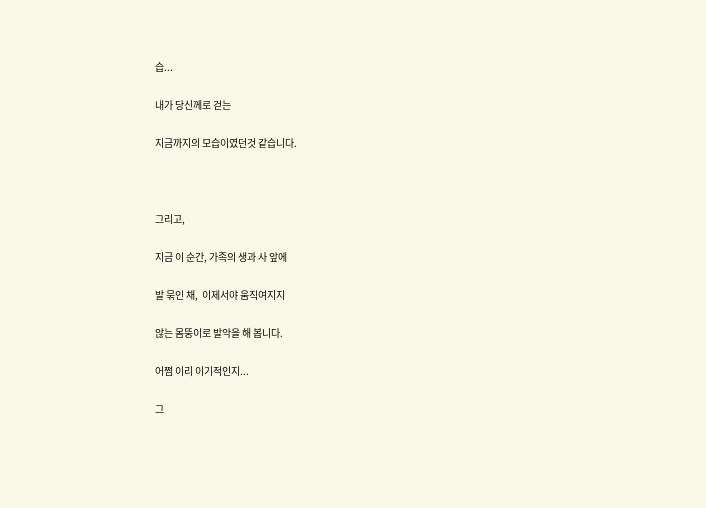습...

내가 당신께로 걷는

지금까지의 모습이였던것 같습니다.



그리고,

지금 이 순간, 가족의 생과 사 앞에

발 묶인 채,  이제서야 움직여지지

않는 몸뚱이로 발악을 해 봅니다.

어쩜 이리 이기적인지...

그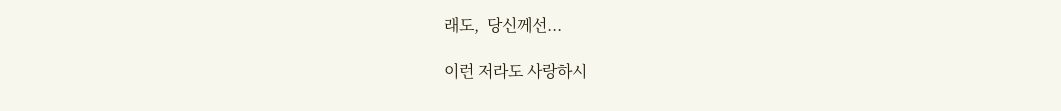래도,  당신께선...

이런 저라도 사랑하시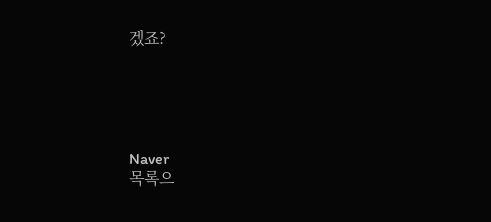겠죠?





Naver
목록으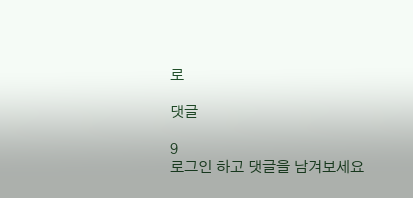로

댓글

9
로그인 하고 댓글을 남겨보세요